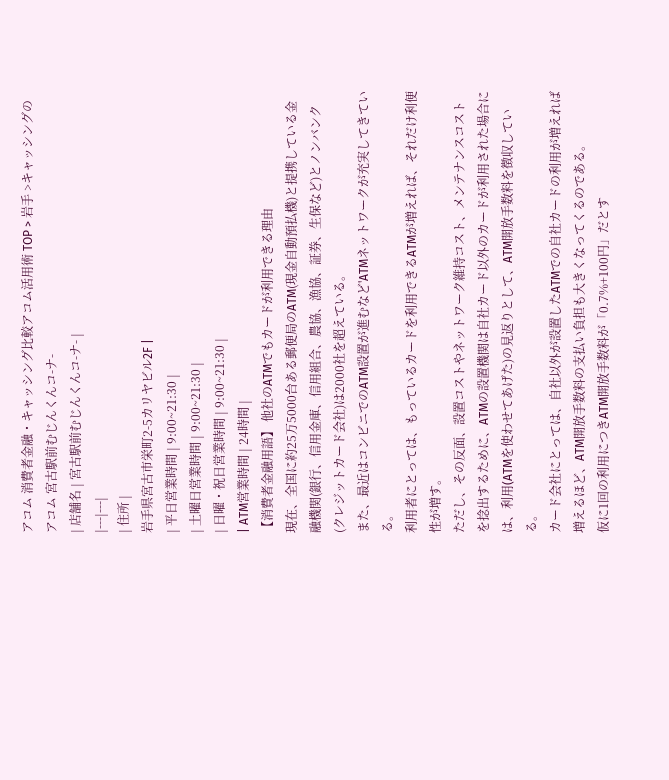アコム 消費者金融・キャッシング比較アコム活用術 TOP > 岩手 >キャッシングのアコム 宮古駅前むじんくんコ-ナ-
| 店舗名 | 宮古駅前むじんくんコ-ナ- |
|---|---|
| 住所 |
岩手県宮古市栄町2-5カリヤビル2F |
| 平日営業時間 | 9:00~21:30 |
| 土曜日営業時間 | 9:00~21:30 |
| 日曜・祝日営業時間 | 9:00~21:30 |
| ATM営業時間 | 24時間 |
【消費者金融用語】 他社のATMでもカードが利用できる理由
現在、全国に約25万5000台ある郵便局のATM(現金自動預払機)と提携している金融機関(銀行、信用金庫、信用組合、農協、漁協、証券、生保など)とノンバンク(クレジットカード会社)は2000社を超えている。
また、最近はコンビニでのATM設置が進むなど'ATMネットワークが充実してきている。
利用者にとっては、もっているカードを利用できるATMが増えれば、それだけ利便性が増す。
ただし、その反面、設置コストやネットワーク維持コスト、メンテナンスコストを捻出するために、ATMの設置機関は自社カード以外のカードが利用された場合には、利用(ATMを使わせてあげた)の見返りとして、ATM開放手数料を徴収している。
カード会社にとっては、自社以外が設置したATMでの自社カードの利用が増えれば増えるほど、ATM開放手数料の支払い負担も大きくなってくるのである。
仮に1回の利用につきATM開放手数料が「0.7%+100円」だとす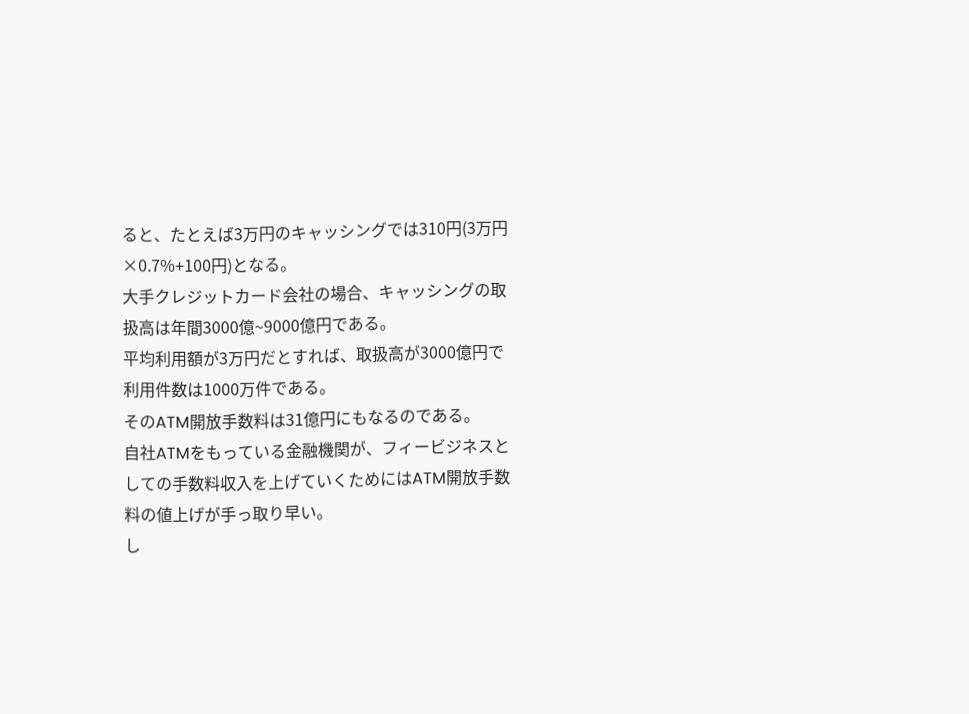ると、たとえば3万円のキャッシングでは310円(3万円×0.7%+100円)となる。
大手クレジットカード会社の場合、キャッシングの取扱高は年間3000億~9000億円である。
平均利用額が3万円だとすれば、取扱高が3000億円で利用件数は1000万件である。
そのATM開放手数料は31億円にもなるのである。
自社ATMをもっている金融機関が、フィービジネスとしての手数料収入を上げていくためにはATM開放手数料の値上げが手っ取り早い。
し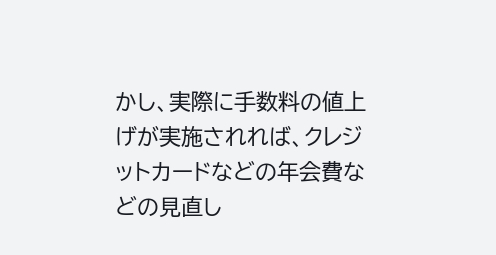かし、実際に手数料の値上げが実施されれば、クレジットカードなどの年会費などの見直し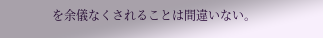を余儀なくされることは間違いない。